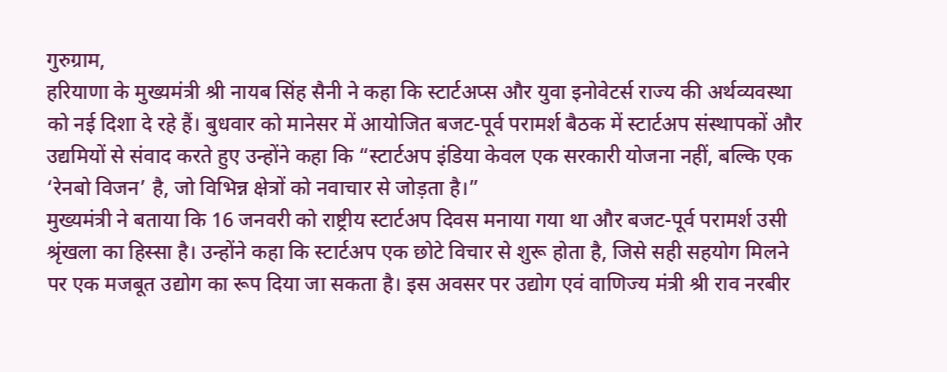गुरुग्राम,
हरियाणा के मुख्यमंत्री श्री नायब सिंह सैनी ने कहा कि स्टार्टअप्स और युवा इनोवेटर्स राज्य की अर्थव्यवस्था को नई दिशा दे रहे हैं। बुधवार को मानेसर में आयोजित बजट-पूर्व परामर्श बैठक में स्टार्टअप संस्थापकों और उद्यमियों से संवाद करते हुए उन्होंने कहा कि “स्टार्टअप इंडिया केवल एक सरकारी योजना नहीं, बल्कि एक ‘रेनबो विजन’ है, जो विभिन्न क्षेत्रों को नवाचार से जोड़ता है।”
मुख्यमंत्री ने बताया कि 16 जनवरी को राष्ट्रीय स्टार्टअप दिवस मनाया गया था और बजट-पूर्व परामर्श उसी श्रृंखला का हिस्सा है। उन्होंने कहा कि स्टार्टअप एक छोटे विचार से शुरू होता है, जिसे सही सहयोग मिलने पर एक मजबूत उद्योग का रूप दिया जा सकता है। इस अवसर पर उद्योग एवं वाणिज्य मंत्री श्री राव नरबीर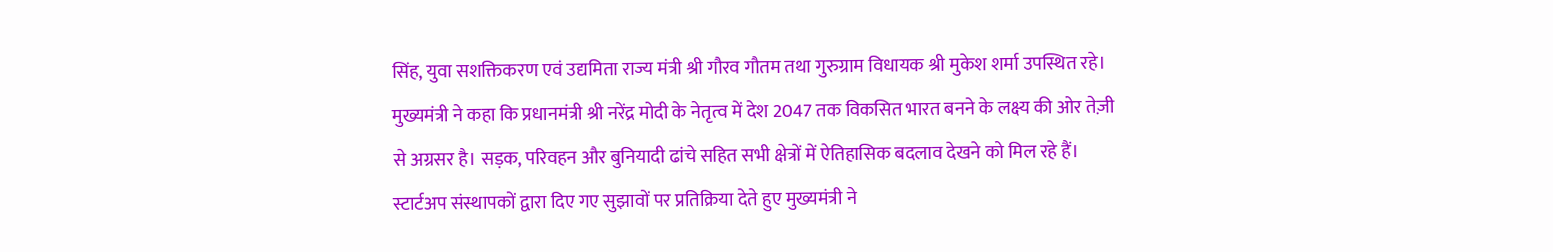सिंह, युवा सशक्तिकरण एवं उद्यमिता राज्य मंत्री श्री गौरव गौतम तथा गुरुग्राम विधायक श्री मुकेश शर्मा उपस्थित रहे।
मुख्यमंत्री ने कहा कि प्रधानमंत्री श्री नरेंद्र मोदी के नेतृत्व में देश 2047 तक विकसित भारत बनने के लक्ष्य की ओर तेज़ी से अग्रसर है। सड़क, परिवहन और बुनियादी ढांचे सहित सभी क्षेत्रों में ऐतिहासिक बदलाव देखने को मिल रहे हैं।
स्टार्टअप संस्थापकों द्वारा दिए गए सुझावों पर प्रतिक्रिया देते हुए मुख्यमंत्री ने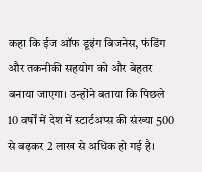कहा कि ईज ऑफ डूइंग बिजनेस, फंडिंग और तकनीकी सहयोग को और बेहतर बनाया जाएगा। उन्होंने बताया कि पिछले 10 वर्षों में देश में स्टार्टअप्स की संख्या 500 से बढ़कर 2 लाख से अधिक हो गई है।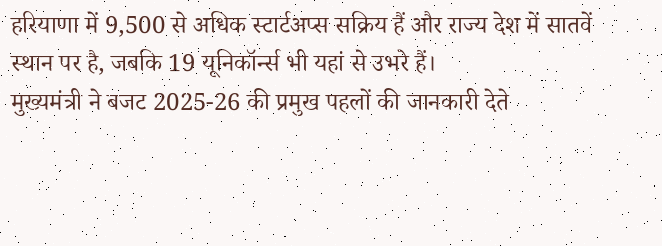हरियाणा में 9,500 से अधिक स्टार्टअप्स सक्रिय हैं और राज्य देश में सातवें स्थान पर है, जबकि 19 यूनिकॉर्न्स भी यहां से उभरे हैं।
मुख्यमंत्री ने बजट 2025-26 की प्रमुख पहलों की जानकारी देते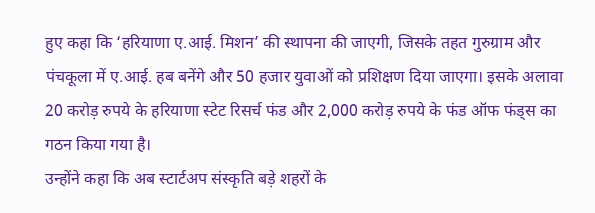हुए कहा कि ‘हरियाणा ए.आई. मिशन’ की स्थापना की जाएगी, जिसके तहत गुरुग्राम और पंचकूला में ए.आई. हब बनेंगे और 50 हजार युवाओं को प्रशिक्षण दिया जाएगा। इसके अलावा 20 करोड़ रुपये के हरियाणा स्टेट रिसर्च फंड और 2,000 करोड़ रुपये के फंड ऑफ फंड्स का गठन किया गया है।
उन्होंने कहा कि अब स्टार्टअप संस्कृति बड़े शहरों के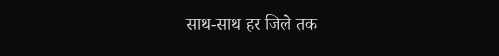साथ-साथ हर जिले तक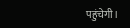पहुंचेगी।